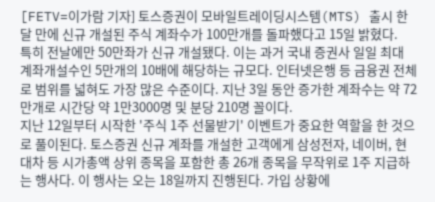[FETV=이가람 기자] 토스증권이 모바일트레이딩시스템(MTS) 출시 한 달 만에 신규 개설된 주식 계좌수가 100만개를 돌파했다고 15일 밝혔다.
특히 전날에만 50만좌가 신규 개설됐다. 이는 과거 국내 증권사 일일 최대 계좌개설수인 5만개의 10배에 해당하는 규모다. 인터넷은행 등 금융권 전체로 범위를 넓혀도 가장 많은 수준이다. 지난 3일 동안 증가한 계좌수는 약 72만개로 시간당 약 1만3000명 및 분당 210명 꼴이다.
지난 12일부터 시작한 '주식 1주 선물받기' 이벤트가 중요한 역할을 한 것으로 풀이된다. 토스증권 신규 계좌를 개설한 고객에게 삼성전자, 네이버, 현대차 등 시가총액 상위 종목을 포함한 총 26개 종목을 무작위로 1주 지급하는 행사다. 이 행사는 오는 18일까지 진행된다. 가입 상황에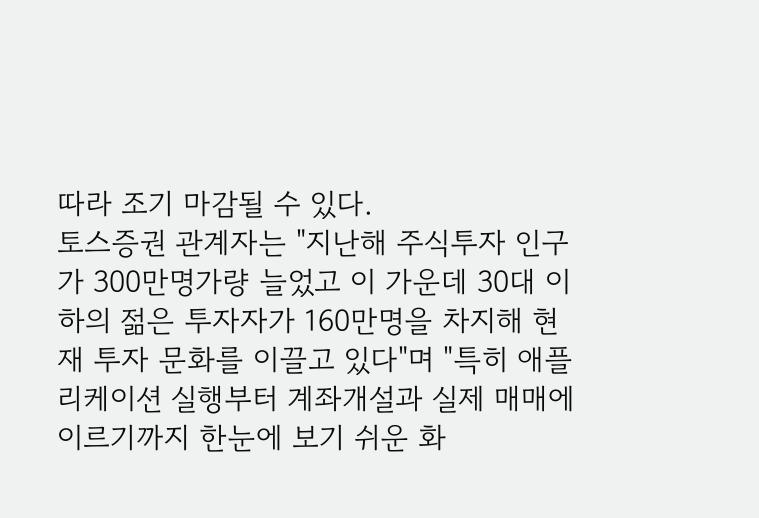따라 조기 마감될 수 있다.
토스증권 관계자는 "지난해 주식투자 인구가 300만명가량 늘었고 이 가운데 30대 이하의 젊은 투자자가 160만명을 차지해 현재 투자 문화를 이끌고 있다"며 "특히 애플리케이션 실행부터 계좌개설과 실제 매매에 이르기까지 한눈에 보기 쉬운 화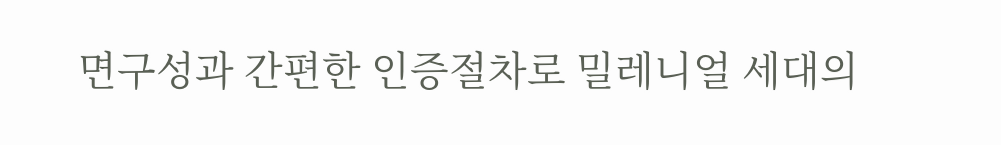면구성과 간편한 인증절차로 밀레니얼 세대의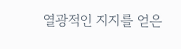열광적인 지지를 얻은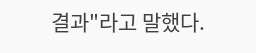결과"라고 말했다.